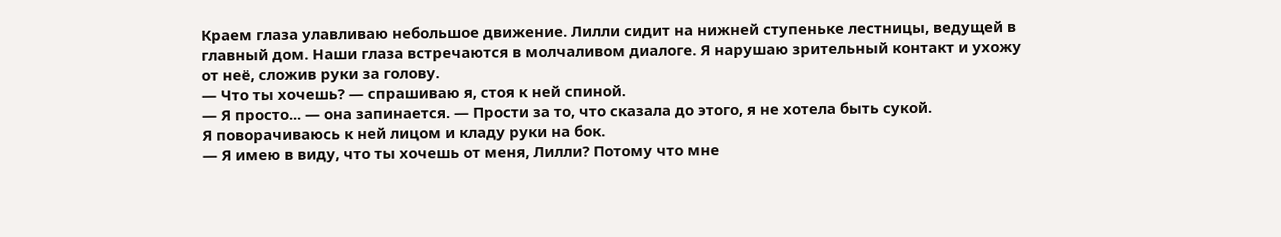Краем глаза улавливаю небольшое движение. Лилли сидит на нижней ступеньке лестницы, ведущей в главный дом. Наши глаза встречаются в молчаливом диалоге. Я нарушаю зрительный контакт и ухожу от неё, сложив руки за голову.
— Что ты хочешь? — спрашиваю я, стоя к ней спиной.
— Я просто... — она запинается. — Прости за то, что сказала до этого, я не хотела быть сукой.
Я поворачиваюсь к ней лицом и кладу руки на бок.
— Я имею в виду, что ты хочешь от меня, Лилли? Потому что мне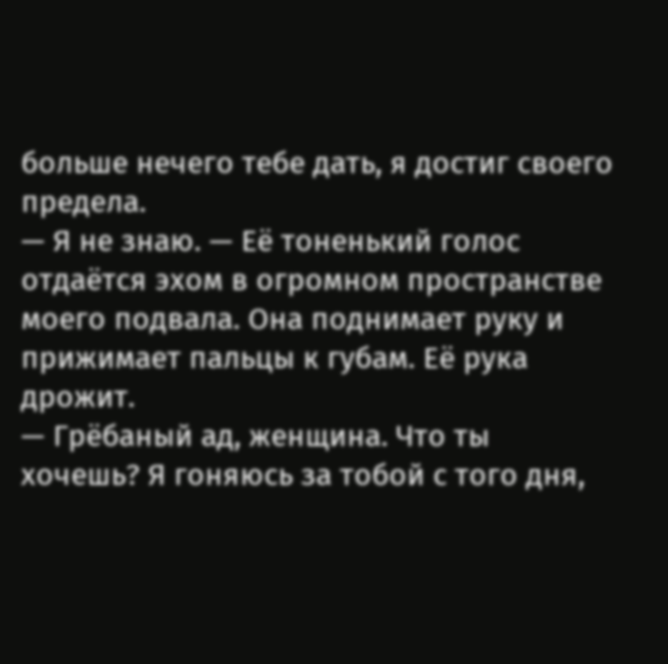больше нечего тебе дать, я достиг своего предела.
— Я не знаю. — Её тоненький голос отдаётся эхом в огромном пространстве моего подвала. Она поднимает руку и прижимает пальцы к губам. Её рука дрожит.
— Грёбаный ад, женщина. Что ты хочешь? Я гоняюсь за тобой с того дня,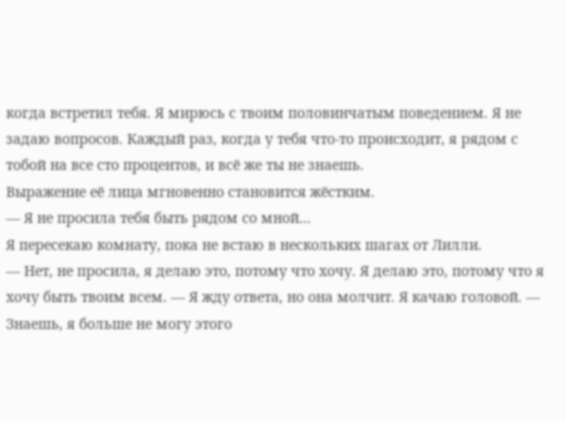когда встретил тебя. Я мирюсь с твоим половинчатым поведением. Я не задаю вопросов. Каждый раз, когда у тебя что-то происходит, я рядом с тобой на все сто процентов, и всё же ты не знаешь.
Выражение её лица мгновенно становится жёстким.
— Я не просила тебя быть рядом со мной...
Я пересекаю комнату, пока не встаю в нескольких шагах от Лилли.
— Нет, не просила, я делаю это, потому что хочу. Я делаю это, потому что я хочу быть твоим всем. — Я жду ответа, но она молчит. Я качаю головой. — Знаешь, я больше не могу этого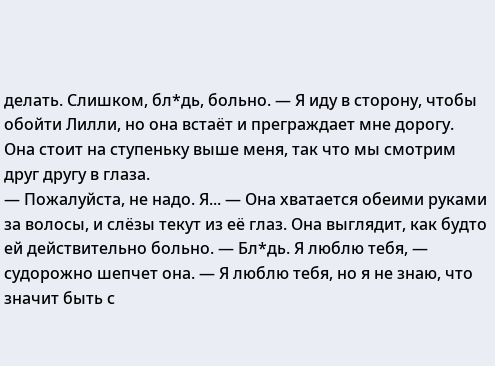делать. Слишком, бл*дь, больно. — Я иду в сторону, чтобы обойти Лилли, но она встаёт и преграждает мне дорогу. Она стоит на ступеньку выше меня, так что мы смотрим друг другу в глаза.
— Пожалуйста, не надо. Я... — Она хватается обеими руками за волосы, и слёзы текут из её глаз. Она выглядит, как будто ей действительно больно. — Бл*дь. Я люблю тебя, — судорожно шепчет она. — Я люблю тебя, но я не знаю, что значит быть с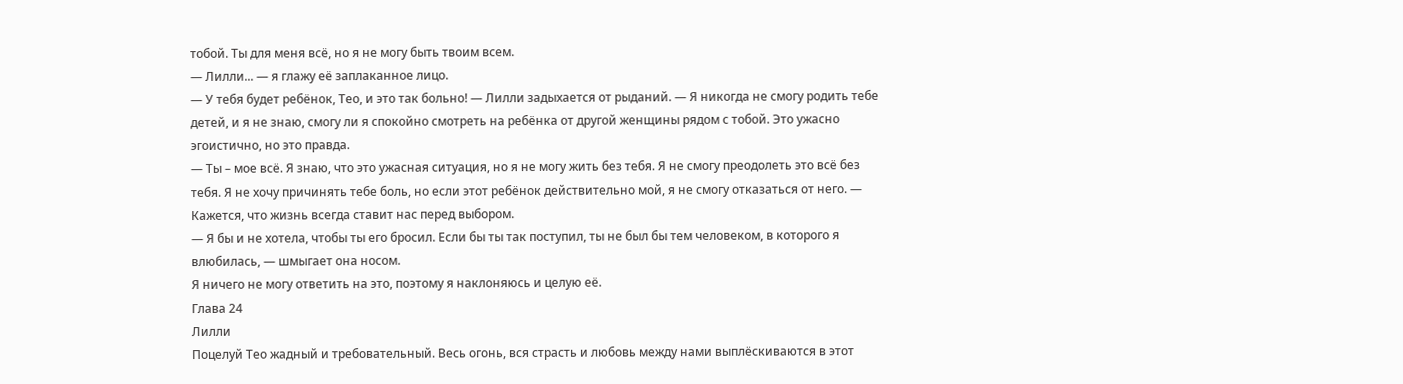тобой. Ты для меня всё, но я не могу быть твоим всем.
— Лилли... — я глажу её заплаканное лицо.
— У тебя будет ребёнок, Тео, и это так больно! — Лилли задыхается от рыданий. — Я никогда не смогу родить тебе детей, и я не знаю, смогу ли я спокойно смотреть на ребёнка от другой женщины рядом с тобой. Это ужасно эгоистично, но это правда.
— Ты – мое всё. Я знаю, что это ужасная ситуация, но я не могу жить без тебя. Я не смогу преодолеть это всё без тебя. Я не хочу причинять тебе боль, но если этот ребёнок действительно мой, я не смогу отказаться от него. — Кажется, что жизнь всегда ставит нас перед выбором.
— Я бы и не хотела, чтобы ты его бросил. Если бы ты так поступил, ты не был бы тем человеком, в которого я влюбилась, — шмыгает она носом.
Я ничего не могу ответить на это, поэтому я наклоняюсь и целую её.
Глава 24
Лилли
Поцелуй Тео жадный и требовательный. Весь огонь, вся страсть и любовь между нами выплёскиваются в этот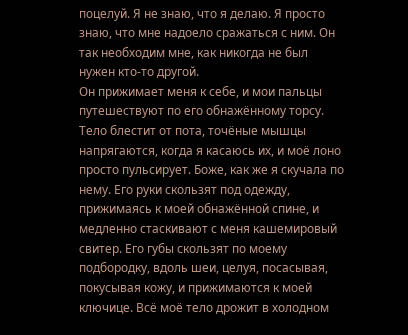поцелуй. Я не знаю, что я делаю. Я просто знаю, что мне надоело сражаться с ним. Он так необходим мне, как никогда не был нужен кто-то другой.
Он прижимает меня к себе, и мои пальцы путешествуют по его обнажённому торсу. Тело блестит от пота, точёные мышцы напрягаются, когда я касаюсь их, и моё лоно просто пульсирует. Боже, как же я скучала по нему. Его руки скользят под одежду, прижимаясь к моей обнажённой спине, и медленно стаскивают с меня кашемировый свитер. Его губы скользят по моему подбородку, вдоль шеи, целуя, посасывая, покусывая кожу, и прижимаются к моей ключице. Всё моё тело дрожит в холодном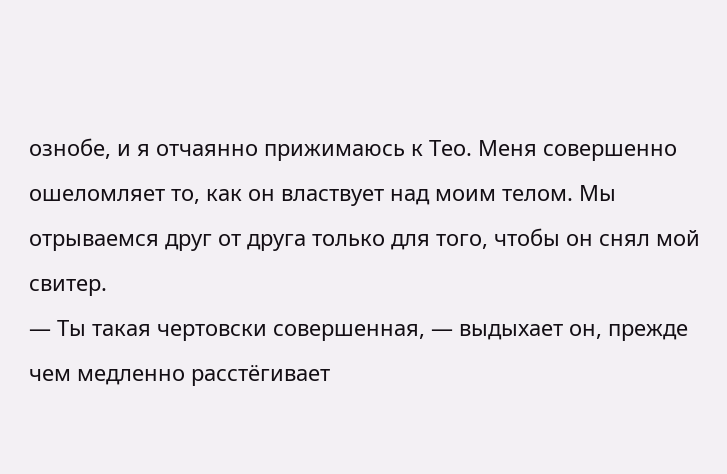ознобе, и я отчаянно прижимаюсь к Тео. Меня совершенно ошеломляет то, как он властвует над моим телом. Мы отрываемся друг от друга только для того, чтобы он снял мой свитер.
— Ты такая чертовски совершенная, — выдыхает он, прежде чем медленно расстёгивает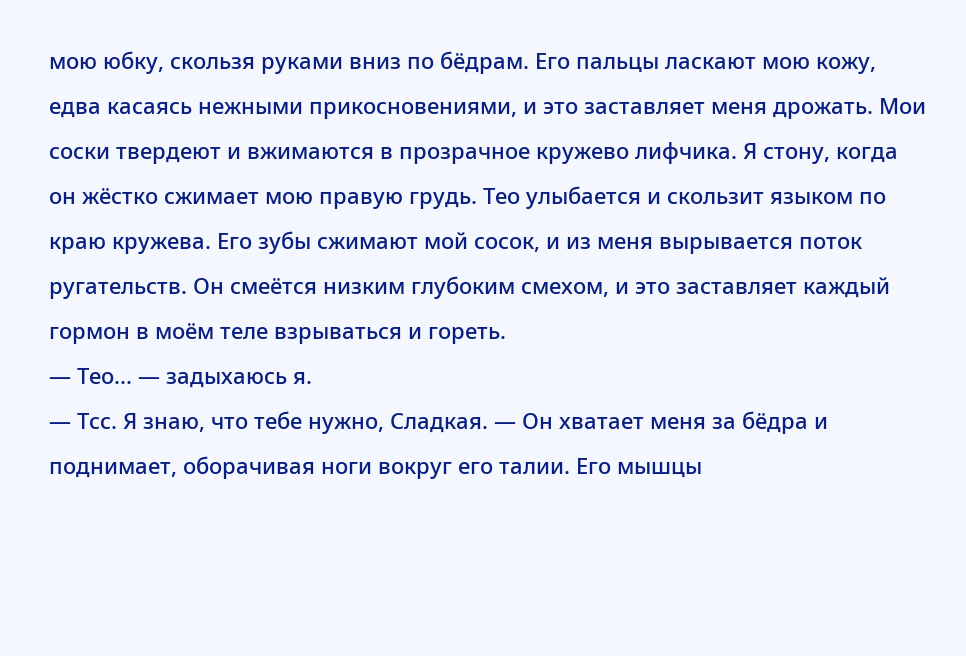мою юбку, скользя руками вниз по бёдрам. Его пальцы ласкают мою кожу, едва касаясь нежными прикосновениями, и это заставляет меня дрожать. Мои соски твердеют и вжимаются в прозрачное кружево лифчика. Я стону, когда он жёстко сжимает мою правую грудь. Тео улыбается и скользит языком по краю кружева. Его зубы сжимают мой сосок, и из меня вырывается поток ругательств. Он смеётся низким глубоким смехом, и это заставляет каждый гормон в моём теле взрываться и гореть.
— Тео... — задыхаюсь я.
— Тсс. Я знаю, что тебе нужно, Сладкая. — Он хватает меня за бёдра и поднимает, оборачивая ноги вокруг его талии. Его мышцы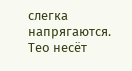слегка напрягаются. Тео несёт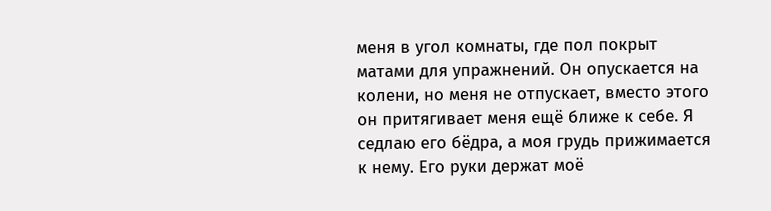меня в угол комнаты, где пол покрыт матами для упражнений. Он опускается на колени, но меня не отпускает, вместо этого он притягивает меня ещё ближе к себе. Я седлаю его бёдра, а моя грудь прижимается к нему. Его руки держат моё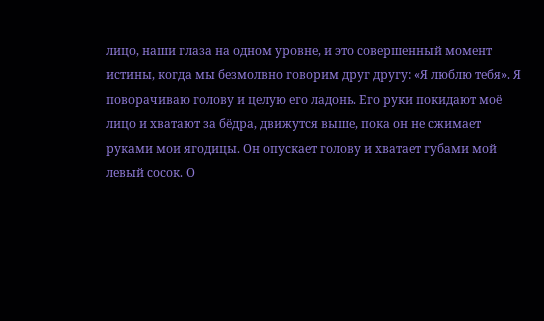лицо, наши глаза на одном уровне, и это совершенный момент истины, когда мы безмолвно говорим друг другу: «Я люблю тебя». Я поворачиваю голову и целую его ладонь. Его руки покидают моё лицо и хватают за бёдра, движутся выше, пока он не сжимает руками мои ягодицы. Он опускает голову и хватает губами мой левый сосок. О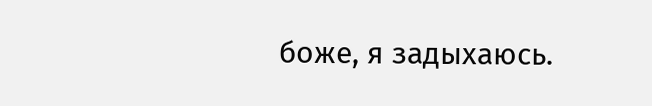боже, я задыхаюсь.